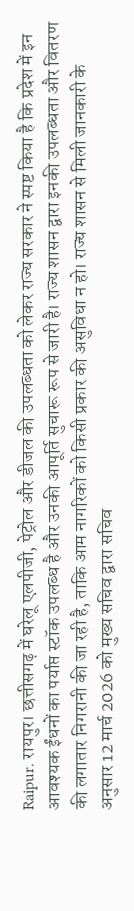Raipur. रायपुर। छत्तीसगढ़ में घरेलू एलपीजी, पेट्रोल और डीजल की उपलब्धता को लेकर राज्य सरकार ने स्पष्ट किया है कि प्रदेश में इन आवश्यक ईंधनों का पर्याप्त स्टॉक उपलब्ध है और उनकी आपूर्ति सुचारू रूप से जारी है। राज्य शासन द्वारा इनकी उपलब्धता और वितरण की लगातार निगरानी की जा रही है, ताकि आम नागरिकों को किसी प्रकार की असुविधा न हो। राज्य शासन से मिली जानकारी के अनुसार 12 मार्च 2026 को मुख्य सचिव द्वारा सचिव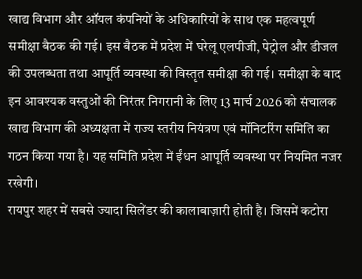खाद्य विभाग और ऑयल कंपनियों के अधिकारियों के साथ एक महत्वपूर्ण समीक्षा बैठक की गई। इस बैठक में प्रदेश में घरेलू एलपीजी, पेट्रोल और डीजल की उपलब्धता तथा आपूर्ति व्यवस्था की विस्तृत समीक्षा की गई। समीक्षा के बाद इन आवश्यक वस्तुओं की निरंतर निगरानी के लिए 13 मार्च 2026 को संचालक खाद्य विभाग की अध्यक्षता में राज्य स्तरीय नियंत्रण एवं मॉनिटरिंग समिति का गठन किया गया है। यह समिति प्रदेश में ईंधन आपूर्ति व्यवस्था पर नियमित नजर रखेगी।
रायपुर शहर में सबसे ज्यादा सिलेंडर की कालाबाज़ारी होती है। जिसमें कटोरा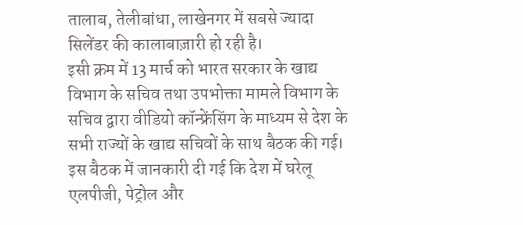तालाब, तेलीबांधा, लाखेनगर में सबसे ज्यादा सिलेंडर की कालाबाज़ारी हो रही है।
इसी क्रम में 13 मार्च को भारत सरकार के खाद्य विभाग के सचिव तथा उपभोक्ता मामले विभाग के सचिव द्वारा वीडियो कॉन्फ्रेंसिंग के माध्यम से देश के सभी राज्यों के खाद्य सचिवों के साथ बैठक की गई। इस बैठक में जानकारी दी गई कि देश में घरेलू एलपीजी, पेट्रोल और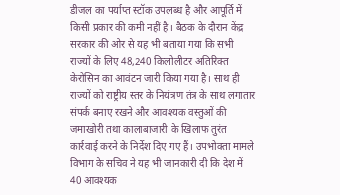डीजल का पर्याप्त स्टॉक उपलब्ध है और आपूर्ति में किसी प्रकार की कमी नहीं है। बैठक के दौरान केंद्र सरकार की ओर से यह भी बताया गया कि सभी राज्यों के लिए 48,240 किलोलीटर अतिरिक्त केरोसिन का आवंटन जारी किया गया है। साथ ही राज्यों को राष्ट्रीय स्तर के नियंत्रण तंत्र के साथ लगातार संपर्क बनाए रखने और आवश्यक वस्तुओं की जमाखोरी तथा कालाबाजारी के खिलाफ तुरंत कार्रवाई करने के निर्देश दिए गए हैं। उपभोक्ता मामले विभाग के सचिव ने यह भी जानकारी दी कि देश में 40 आवश्यक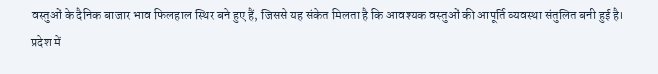वस्तुओं के दैनिक बाजार भाव फिलहाल स्थिर बने हुए हैं, जिससे यह संकेत मिलता है कि आवश्यक वस्तुओं की आपूर्ति व्यवस्था संतुलित बनी हुई है।
प्रदेश में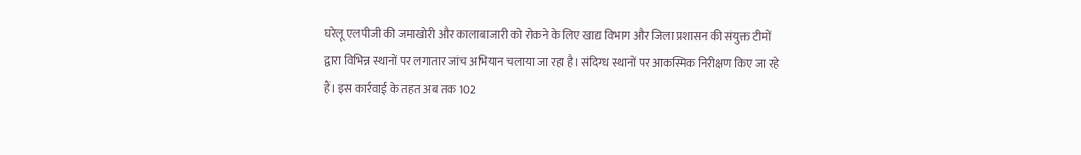घरेलू एलपीजी की जमाखोरी और कालाबाजारी को रोकने के लिए खाद्य विभाग और जिला प्रशासन की संयुक्त टीमों द्वारा विभिन्न स्थानों पर लगातार जांच अभियान चलाया जा रहा है। संदिग्ध स्थानों पर आकस्मिक निरीक्षण किए जा रहे हैं। इस कार्रवाई के तहत अब तक 102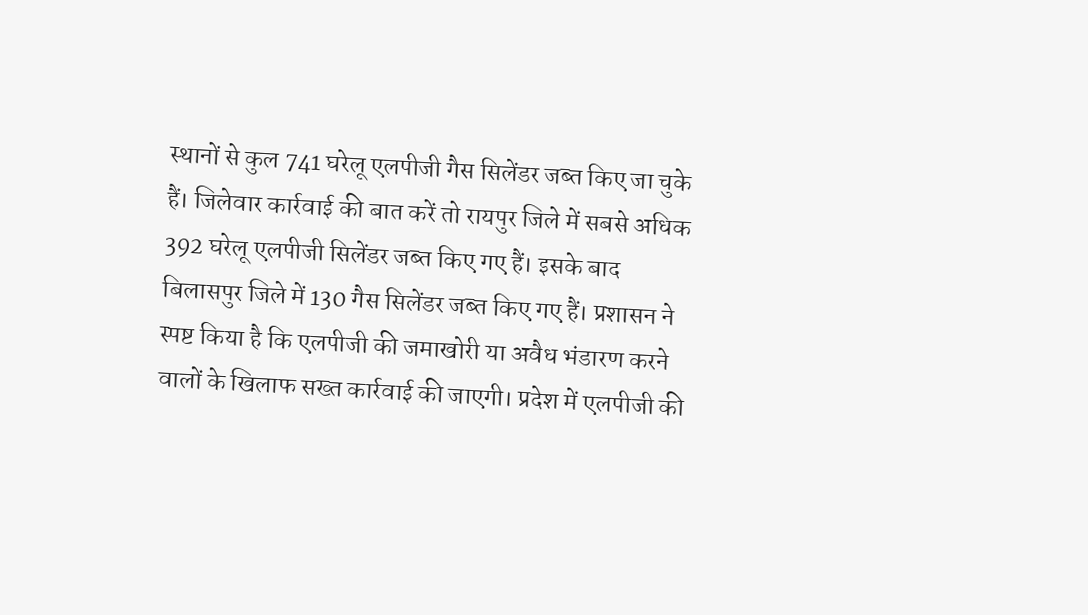स्थानों से कुल 741 घरेलू एलपीजी गैस सिलेंडर जब्त किए जा चुके हैं। जिलेवार कार्रवाई की बात करें तो रायपुर जिले में सबसे अधिक 392 घरेलू एलपीजी सिलेंडर जब्त किए गए हैं। इसके बाद बिलासपुर जिले में 130 गैस सिलेंडर जब्त किए गए हैं। प्रशासन ने स्पष्ट किया है कि एलपीजी की जमाखोरी या अवैध भंडारण करने वालों के खिलाफ सख्त कार्रवाई की जाएगी। प्रदेश में एलपीजी की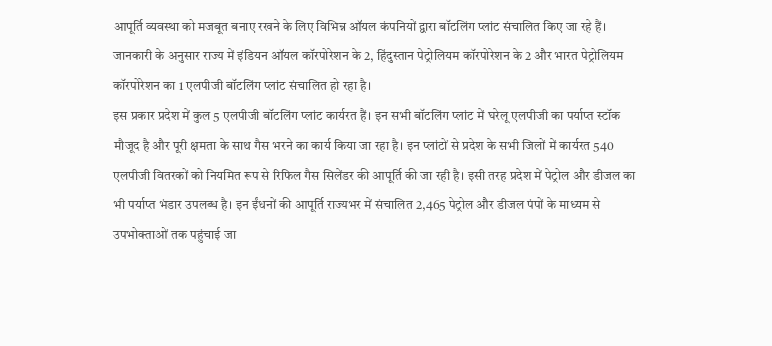आपूर्ति व्यवस्था को मजबूत बनाए रखने के लिए विभिन्न ऑयल कंपनियों द्वारा बॉटलिंग प्लांट संचालित किए जा रहे हैं। जानकारी के अनुसार राज्य में इंडियन ऑयल कॉरपोरेशन के 2, हिंदुस्तान पेट्रोलियम कॉरपोरेशन के 2 और भारत पेट्रोलियम कॉरपोरेशन का 1 एलपीजी बॉटलिंग प्लांट संचालित हो रहा है।
इस प्रकार प्रदेश में कुल 5 एलपीजी बॉटलिंग प्लांट कार्यरत हैं। इन सभी बॉटलिंग प्लांट में घरेलू एलपीजी का पर्याप्त स्टॉक मौजूद है और पूरी क्षमता के साथ गैस भरने का कार्य किया जा रहा है। इन प्लांटों से प्रदेश के सभी जिलों में कार्यरत 540 एलपीजी वितरकों को नियमित रूप से रिफिल गैस सिलेंडर की आपूर्ति की जा रही है। इसी तरह प्रदेश में पेट्रोल और डीजल का भी पर्याप्त भंडार उपलब्ध है। इन ईंधनों की आपूर्ति राज्यभर में संचालित 2,465 पेट्रोल और डीजल पंपों के माध्यम से उपभोक्ताओं तक पहुंचाई जा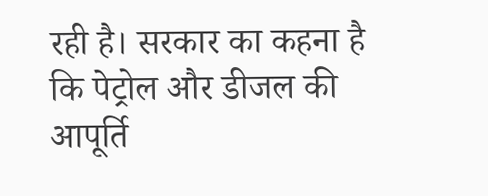रही है। सरकार का कहना है कि पेट्रोल और डीजल की आपूर्ति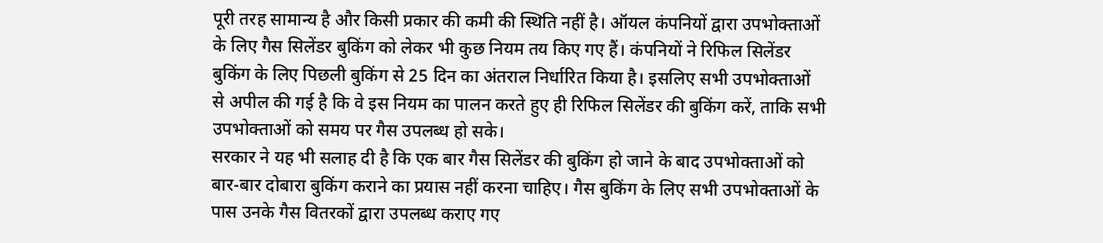पूरी तरह सामान्य है और किसी प्रकार की कमी की स्थिति नहीं है। ऑयल कंपनियों द्वारा उपभोक्ताओं के लिए गैस सिलेंडर बुकिंग को लेकर भी कुछ नियम तय किए गए हैं। कंपनियों ने रिफिल सिलेंडर बुकिंग के लिए पिछली बुकिंग से 25 दिन का अंतराल निर्धारित किया है। इसलिए सभी उपभोक्ताओं से अपील की गई है कि वे इस नियम का पालन करते हुए ही रिफिल सिलेंडर की बुकिंग करें, ताकि सभी उपभोक्ताओं को समय पर गैस उपलब्ध हो सके।
सरकार ने यह भी सलाह दी है कि एक बार गैस सिलेंडर की बुकिंग हो जाने के बाद उपभोक्ताओं को बार-बार दोबारा बुकिंग कराने का प्रयास नहीं करना चाहिए। गैस बुकिंग के लिए सभी उपभोक्ताओं के पास उनके गैस वितरकों द्वारा उपलब्ध कराए गए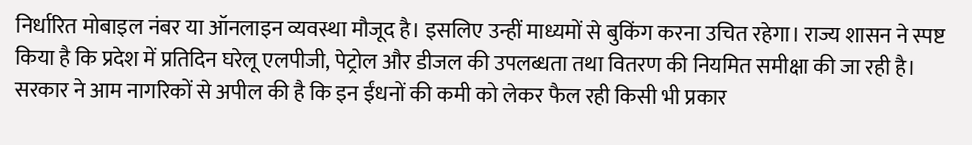निर्धारित मोबाइल नंबर या ऑनलाइन व्यवस्था मौजूद है। इसलिए उन्हीं माध्यमों से बुकिंग करना उचित रहेगा। राज्य शासन ने स्पष्ट किया है कि प्रदेश में प्रतिदिन घरेलू एलपीजी, पेट्रोल और डीजल की उपलब्धता तथा वितरण की नियमित समीक्षा की जा रही है। सरकार ने आम नागरिकों से अपील की है कि इन ईंधनों की कमी को लेकर फैल रही किसी भी प्रकार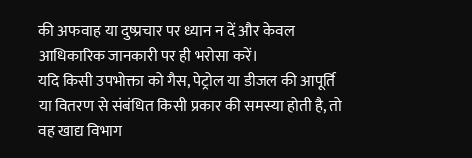की अफवाह या दुष्प्रचार पर ध्यान न दें और केवल आधिकारिक जानकारी पर ही भरोसा करें।
यदि किसी उपभोक्ता को गैस, पेट्रोल या डीजल की आपूर्ति या वितरण से संबंधित किसी प्रकार की समस्या होती है, तो वह खाद्य विभाग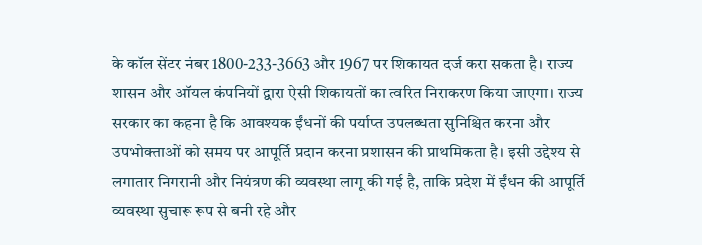के कॉल सेंटर नंबर 1800-233-3663 और 1967 पर शिकायत दर्ज करा सकता है। राज्य शासन और ऑयल कंपनियों द्वारा ऐसी शिकायतों का त्वरित निराकरण किया जाएगा। राज्य सरकार का कहना है कि आवश्यक ईंधनों की पर्याप्त उपलब्धता सुनिश्चित करना और उपभोक्ताओं को समय पर आपूर्ति प्रदान करना प्रशासन की प्राथमिकता है। इसी उद्देश्य से लगातार निगरानी और नियंत्रण की व्यवस्था लागू की गई है, ताकि प्रदेश में ईंधन की आपूर्ति व्यवस्था सुचारू रूप से बनी रहे और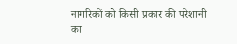नागरिकों को किसी प्रकार की परेशानी का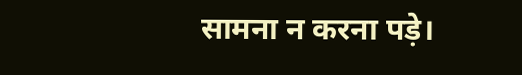सामना न करना पड़े।